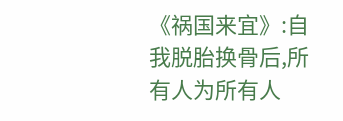《祸国来宜》:自我脱胎换骨后,所有人为所有人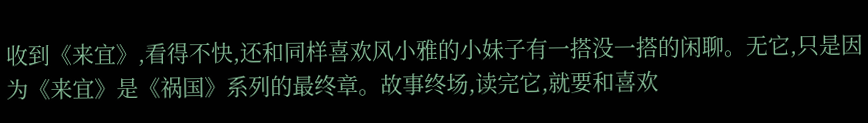收到《来宜》,看得不快,还和同样喜欢风小雅的小妹子有一搭没一搭的闲聊。无它,只是因为《来宜》是《祸国》系列的最终章。故事终场,读完它,就要和喜欢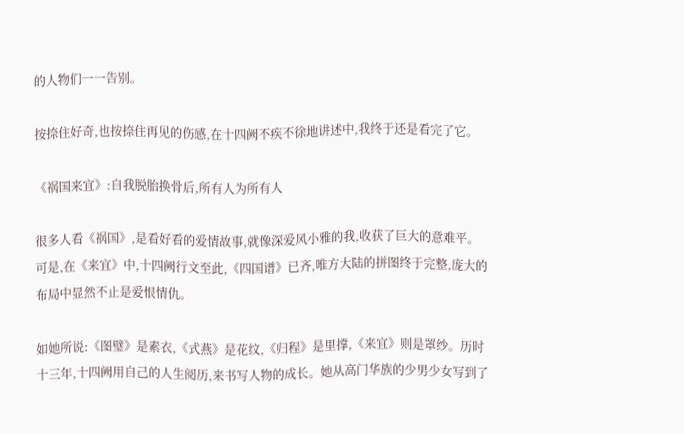的人物们一一告别。

按捺住好奇,也按捺住再见的伤感,在十四阙不疾不徐地讲述中,我终于还是看完了它。

《祸国来宜》:自我脱胎换骨后,所有人为所有人

很多人看《祸国》,是看好看的爱情故事,就像深爱风小雅的我,收获了巨大的意难平。可是,在《来宜》中,十四阙行文至此,《四国谱》已齐,唯方大陆的拼图终于完整,庞大的布局中显然不止是爱恨情仇。

如她所说:《图璧》是素衣,《式燕》是花纹,《归程》是里撑,《来宜》则是罩纱。历时十三年,十四阙用自己的人生阅历,来书写人物的成长。她从高门华族的少男少女写到了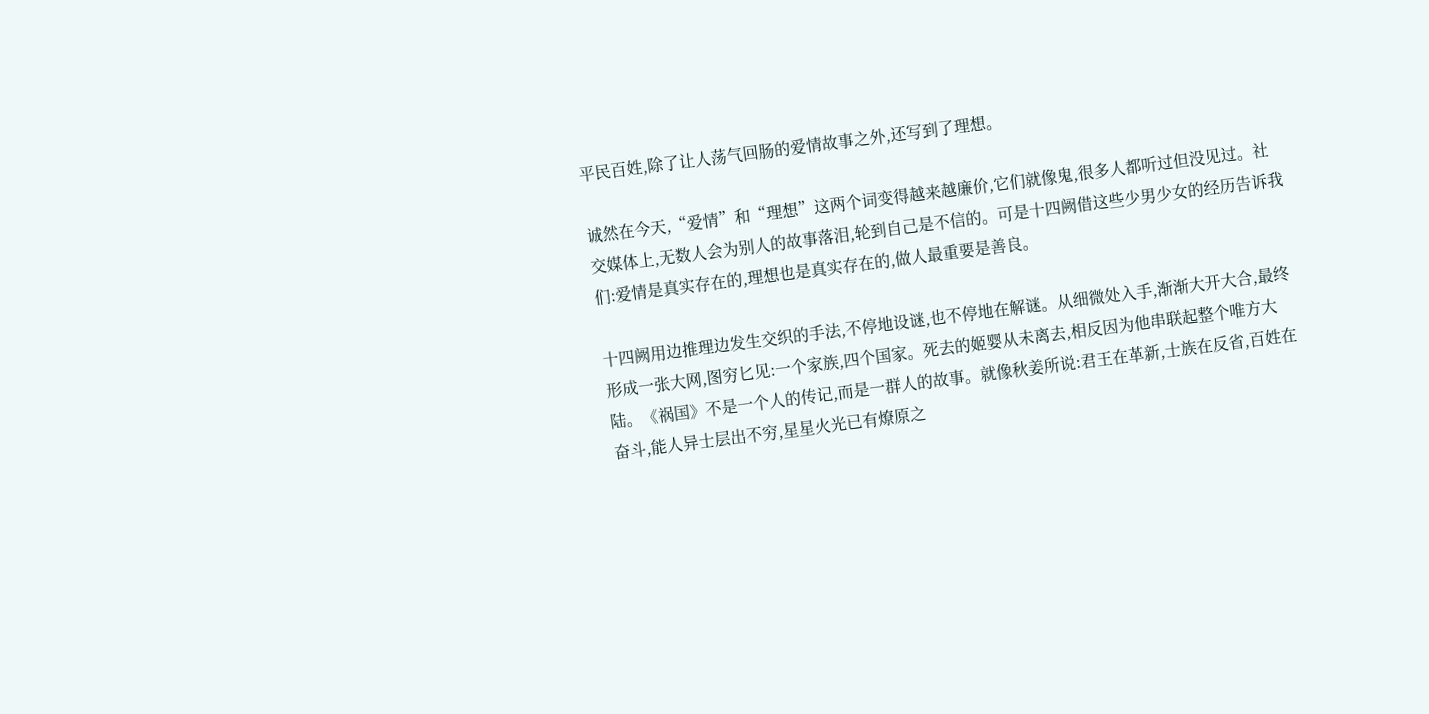平民百姓,除了让人荡气回肠的爱情故事之外,还写到了理想。

诚然在今天,“爱情”和“理想”这两个词变得越来越廉价,它们就像鬼,很多人都听过但没见过。社交媒体上,无数人会为别人的故事落泪,轮到自己是不信的。可是十四阙借这些少男少女的经历告诉我们:爱情是真实存在的,理想也是真实存在的,做人最重要是善良。

十四阙用边推理边发生交织的手法,不停地设谜,也不停地在解谜。从细微处入手,渐渐大开大合,最终形成一张大网,图穷匕见:一个家族,四个国家。死去的姬婴从未离去,相反因为他串联起整个唯方大陆。《祸国》不是一个人的传记,而是一群人的故事。就像秋姜所说:君王在革新,士族在反省,百姓在奋斗,能人异士层出不穷,星星火光已有燎原之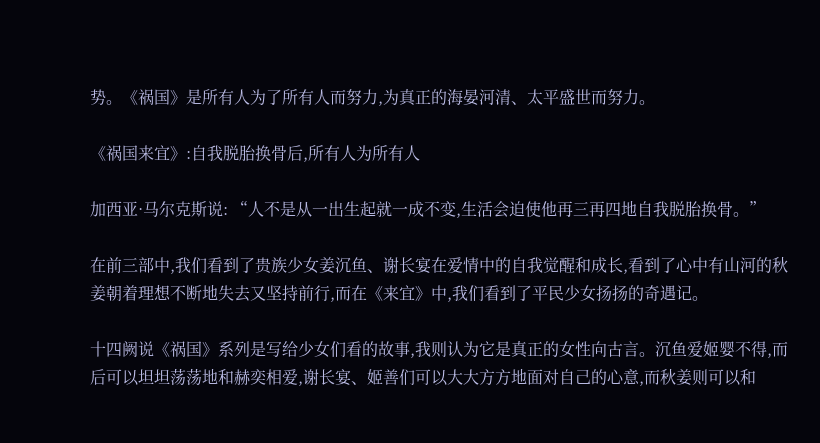势。《祸国》是所有人为了所有人而努力,为真正的海晏河清、太平盛世而努力。

《祸国来宜》:自我脱胎换骨后,所有人为所有人

加西亚·马尔克斯说: “人不是从一出生起就一成不变,生活会迫使他再三再四地自我脱胎换骨。”

在前三部中,我们看到了贵族少女姜沉鱼、谢长宴在爱情中的自我觉醒和成长,看到了心中有山河的秋姜朝着理想不断地失去又坚持前行,而在《来宜》中,我们看到了平民少女扬扬的奇遇记。

十四阙说《祸国》系列是写给少女们看的故事,我则认为它是真正的女性向古言。沉鱼爱姬婴不得,而后可以坦坦荡荡地和赫奕相爱,谢长宴、姬善们可以大大方方地面对自己的心意,而秋姜则可以和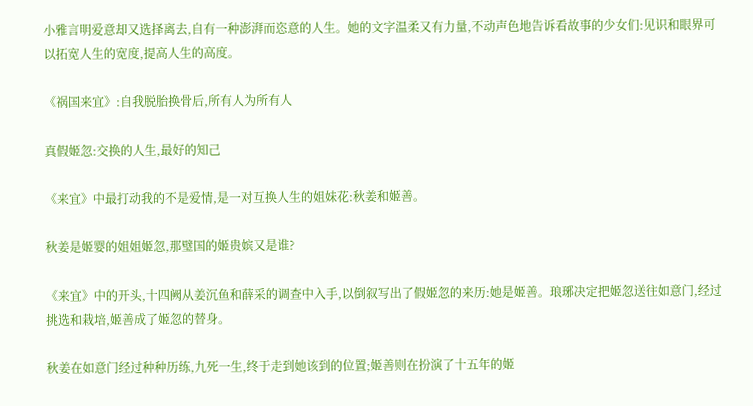小雅言明爱意却又选择离去,自有一种澎湃而恣意的人生。她的文字温柔又有力量,不动声色地告诉看故事的少女们:见识和眼界可以拓宽人生的宽度,提高人生的高度。

《祸国来宜》:自我脱胎换骨后,所有人为所有人

真假姬忽:交换的人生,最好的知己

《来宜》中最打动我的不是爱情,是一对互换人生的姐妹花:秋姜和姬善。

秋姜是姬婴的姐姐姬忽,那璧国的姬贵嫔又是谁?

《来宜》中的开头,十四阙从姜沉鱼和薛采的调查中入手,以倒叙写出了假姬忽的来历:她是姬善。琅琊决定把姬忽送往如意门,经过挑选和栽培,姬善成了姬忽的替身。

秋姜在如意门经过种种历练,九死一生,终于走到她该到的位置;姬善则在扮演了十五年的姬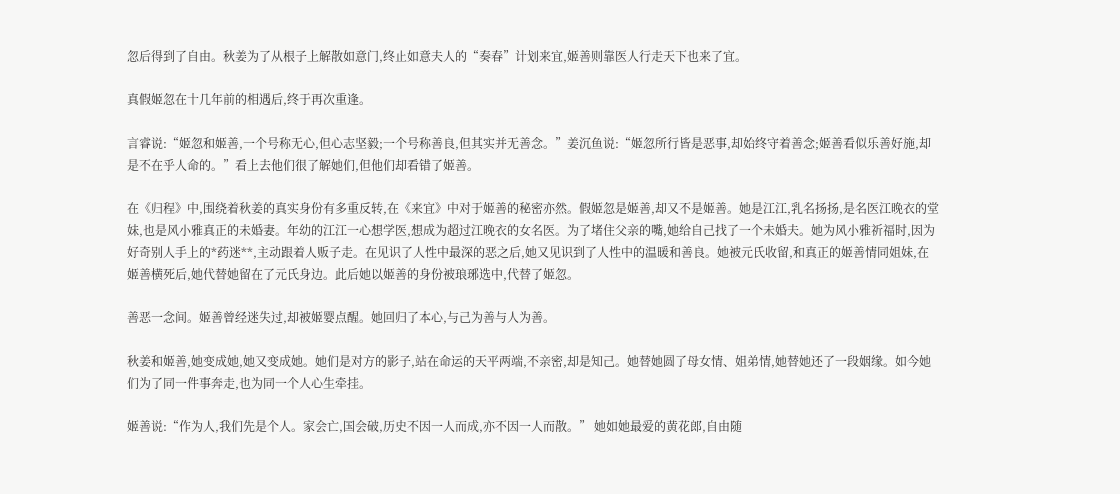忽后得到了自由。秋姜为了从根子上解散如意门,终止如意夫人的“奏春”计划来宜,姬善则靠医人行走天下也来了宜。

真假姬忽在十几年前的相遇后,终于再次重逢。

言睿说:“姬忽和姬善,一个号称无心,但心志坚毅;一个号称善良,但其实并无善念。”姜沉鱼说:“姬忽所行皆是恶事,却始终守着善念;姬善看似乐善好施,却是不在乎人命的。”看上去他们很了解她们,但他们却看错了姬善。

在《归程》中,围绕着秋姜的真实身份有多重反转,在《来宜》中对于姬善的秘密亦然。假姬忽是姬善,却又不是姬善。她是江江,乳名扬扬,是名医江晚衣的堂妹,也是风小雅真正的未婚妻。年幼的江江一心想学医,想成为超过江晚衣的女名医。为了堵住父亲的嘴,她给自己找了一个未婚夫。她为风小雅祈福时,因为好奇别人手上的*药迷**,主动跟着人贩子走。在见识了人性中最深的恶之后,她又见识到了人性中的温暖和善良。她被元氏收留,和真正的姬善情同姐妹,在姬善横死后,她代替她留在了元氏身边。此后她以姬善的身份被琅琊选中,代替了姬忽。

善恶一念间。姬善曾经迷失过,却被姬婴点醒。她回归了本心,与己为善与人为善。

秋姜和姬善,她变成她,她又变成她。她们是对方的影子,站在命运的天平两端,不亲密,却是知己。她替她圆了母女情、姐弟情,她替她还了一段姻缘。如今她们为了同一件事奔走,也为同一个人心生牵挂。

姬善说:“作为人,我们先是个人。家会亡,国会破,历史不因一人而成,亦不因一人而散。” 她如她最爱的黄花郎,自由随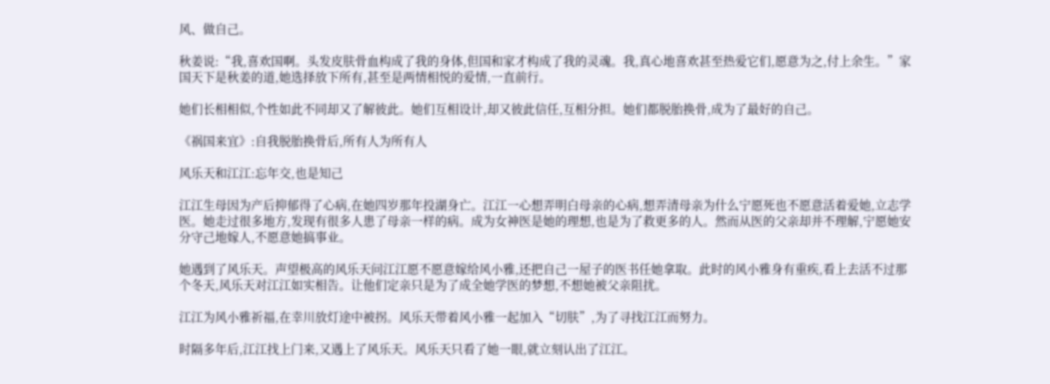风、做自己。

秋姜说:“我,喜欢国啊。头发皮肤骨血构成了我的身体,但国和家才构成了我的灵魂。我,真心地喜欢甚至热爱它们,愿意为之,付上余生。”家国天下是秋姜的道,她选择放下所有,甚至是两情相悦的爱情,一直前行。

她们长相相似,个性如此不同却又了解彼此。她们互相设计,却又彼此信任,互相分担。她们都脱胎换骨,成为了最好的自己。

《祸国来宜》:自我脱胎换骨后,所有人为所有人

风乐天和江江:忘年交,也是知己

江江生母因为产后抑郁得了心病,在她四岁那年投湖身亡。江江一心想弄明白母亲的心病,想弄清母亲为什么宁愿死也不愿意活着爱她,立志学医。她走过很多地方,发现有很多人患了母亲一样的病。成为女神医是她的理想,也是为了救更多的人。然而从医的父亲却并不理解,宁愿她安分守己地嫁人,不愿意她搞事业。

她遇到了风乐天。声望极高的风乐天问江江愿不愿意嫁给风小雅,还把自己一屋子的医书任她拿取。此时的风小雅身有重疾,看上去活不过那个冬天,风乐天对江江如实相告。让他们定亲只是为了成全她学医的梦想,不想她被父亲阻扰。

江江为风小雅祈福,在幸川放灯途中被拐。风乐天带着风小雅一起加入“切肤”,为了寻找江江而努力。

时隔多年后,江江找上门来,又遇上了风乐天。风乐天只看了她一眼,就立刻认出了江江。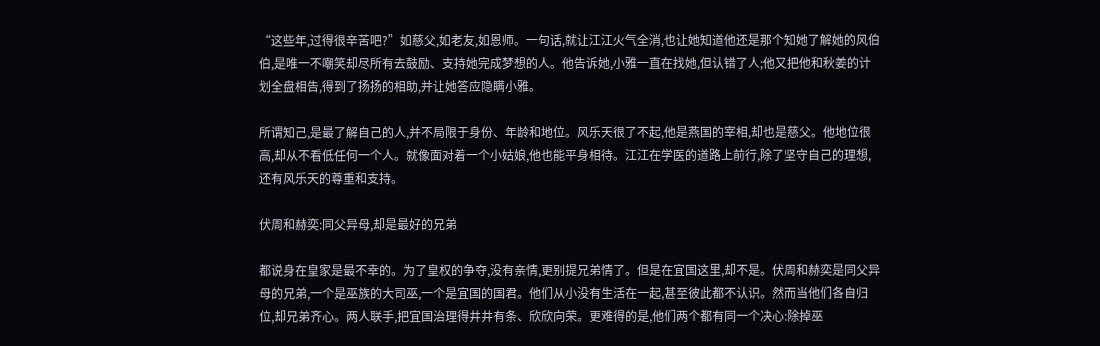“这些年,过得很辛苦吧?”如慈父,如老友,如恩师。一句话,就让江江火气全消,也让她知道他还是那个知她了解她的风伯伯,是唯一不嘲笑却尽所有去鼓励、支持她完成梦想的人。他告诉她,小雅一直在找她,但认错了人;他又把他和秋姜的计划全盘相告,得到了扬扬的相助,并让她答应隐瞒小雅。

所谓知己,是最了解自己的人,并不局限于身份、年龄和地位。风乐天很了不起,他是燕国的宰相,却也是慈父。他地位很高,却从不看低任何一个人。就像面对着一个小姑娘,他也能平身相待。江江在学医的道路上前行,除了坚守自己的理想,还有风乐天的尊重和支持。

伏周和赫奕:同父异母,却是最好的兄弟

都说身在皇家是最不幸的。为了皇权的争夺,没有亲情,更别提兄弟情了。但是在宜国这里,却不是。伏周和赫奕是同父异母的兄弟,一个是巫族的大司巫,一个是宜国的国君。他们从小没有生活在一起,甚至彼此都不认识。然而当他们各自归位,却兄弟齐心。两人联手,把宜国治理得井井有条、欣欣向荣。更难得的是,他们两个都有同一个决心:除掉巫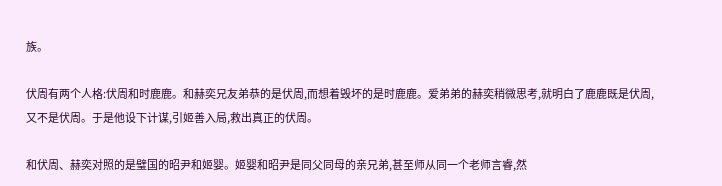族。

伏周有两个人格:伏周和时鹿鹿。和赫奕兄友弟恭的是伏周,而想着毁坏的是时鹿鹿。爱弟弟的赫奕稍微思考,就明白了鹿鹿既是伏周,又不是伏周。于是他设下计谋,引姬善入局,救出真正的伏周。

和伏周、赫奕对照的是璧国的昭尹和姬婴。姬婴和昭尹是同父同母的亲兄弟,甚至师从同一个老师言睿,然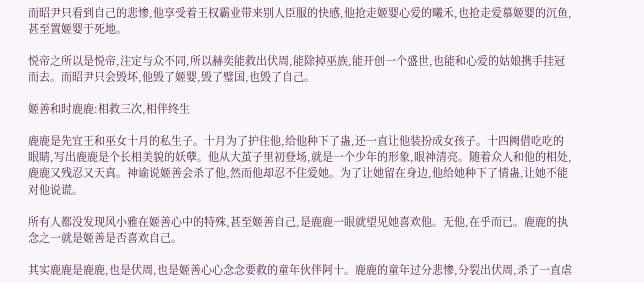而昭尹只看到自己的悲惨,他享受着王权霸业带来别人臣服的快感,他抢走姬婴心爱的曦禾,也抢走爱慕姬婴的沉鱼,甚至置姬婴于死地。

悦帝之所以是悦帝,注定与众不同,所以赫奕能救出伏周,能除掉巫族,能开创一个盛世,也能和心爱的姑娘携手挂冠而去。而昭尹只会毁坏,他毁了姬婴,毁了璧国,也毁了自己。

姬善和时鹿鹿:相救三次,相伴终生

鹿鹿是先宜王和巫女十月的私生子。十月为了护住他,给他种下了蛊,还一直让他装扮成女孩子。十四阙借吃吃的眼睛,写出鹿鹿是个长相美貌的妖孽。他从大茧子里初登场,就是一个少年的形象,眼神清亮。随着众人和他的相处,鹿鹿又残忍又天真。神谕说姬善会杀了他,然而他却忍不住爱她。为了让她留在身边,他给她种下了情蛊,让她不能对他说谎。

所有人都没发现风小雅在姬善心中的特殊,甚至姬善自己,是鹿鹿一眼就望见她喜欢他。无他,在乎而已。鹿鹿的执念之一就是姬善是否喜欢自己。

其实鹿鹿是鹿鹿,也是伏周,也是姬善心心念念要救的童年伙伴阿十。鹿鹿的童年过分悲惨,分裂出伏周,杀了一直虐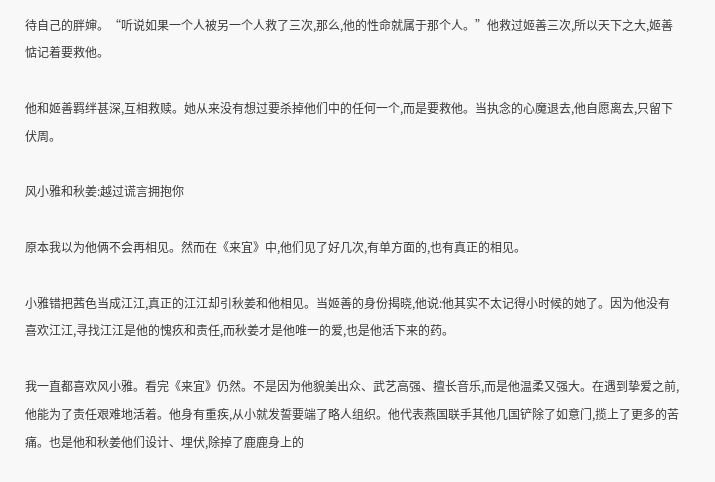待自己的胖婶。“听说如果一个人被另一个人救了三次,那么,他的性命就属于那个人。”他救过姬善三次,所以天下之大,姬善惦记着要救他。

他和姬善羁绊甚深,互相救赎。她从来没有想过要杀掉他们中的任何一个,而是要救他。当执念的心魔退去,他自愿离去,只留下伏周。

风小雅和秋姜:越过谎言拥抱你

原本我以为他俩不会再相见。然而在《来宜》中,他们见了好几次,有单方面的,也有真正的相见。

小雅错把茜色当成江江,真正的江江却引秋姜和他相见。当姬善的身份揭晓,他说:他其实不太记得小时候的她了。因为他没有喜欢江江,寻找江江是他的愧疚和责任,而秋姜才是他唯一的爱,也是他活下来的药。

我一直都喜欢风小雅。看完《来宜》仍然。不是因为他貌美出众、武艺高强、擅长音乐,而是他温柔又强大。在遇到挚爱之前,他能为了责任艰难地活着。他身有重疾,从小就发誓要端了略人组织。他代表燕国联手其他几国铲除了如意门,揽上了更多的苦痛。也是他和秋姜他们设计、埋伏,除掉了鹿鹿身上的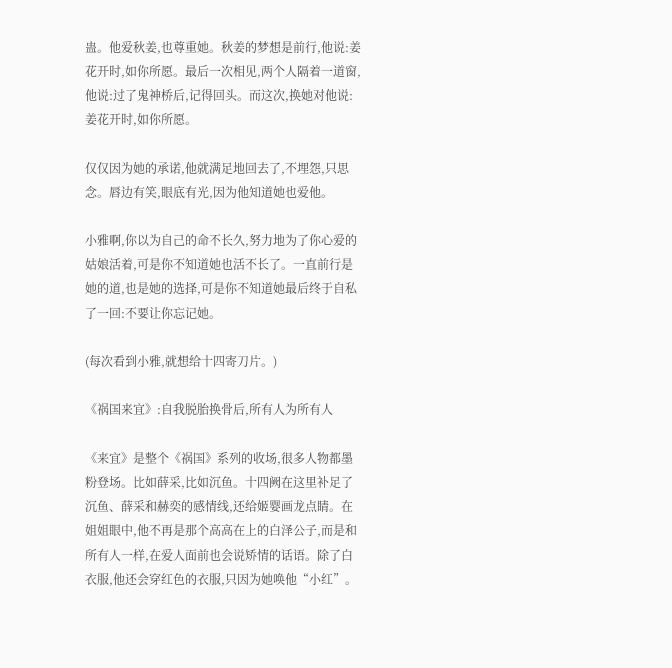蛊。他爱秋姜,也尊重她。秋姜的梦想是前行,他说:姜花开时,如你所愿。最后一次相见,两个人隔着一道窗,他说:过了鬼神桥后,记得回头。而这次,换她对他说:姜花开时,如你所愿。

仅仅因为她的承诺,他就满足地回去了,不埋怨,只思念。唇边有笑,眼底有光,因为他知道她也爱他。

小雅啊,你以为自己的命不长久,努力地为了你心爱的姑娘活着,可是你不知道她也活不长了。一直前行是她的道,也是她的选择,可是你不知道她最后终于自私了一回:不要让你忘记她。

(每次看到小雅,就想给十四寄刀片。)

《祸国来宜》:自我脱胎换骨后,所有人为所有人

《来宜》是整个《祸国》系列的收场,很多人物都墨粉登场。比如薛采,比如沉鱼。十四阙在这里补足了沉鱼、薛采和赫奕的感情线,还给姬婴画龙点睛。在姐姐眼中,他不再是那个高高在上的白泽公子,而是和所有人一样,在爱人面前也会说矫情的话语。除了白衣服,他还会穿红色的衣服,只因为她唤他“小红”。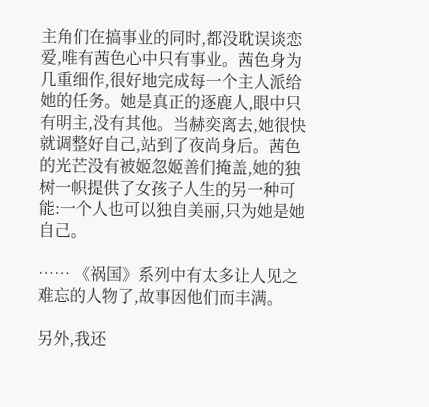主角们在搞事业的同时,都没耽误谈恋爱,唯有茜色心中只有事业。茜色身为几重细作,很好地完成每一个主人派给她的任务。她是真正的逐鹿人,眼中只有明主,没有其他。当赫奕离去,她很快就调整好自己,站到了夜尚身后。茜色的光芒没有被姬忽姬善们掩盖,她的独树一帜提供了女孩子人生的另一种可能:一个人也可以独自美丽,只为她是她自己。

…… 《祸国》系列中有太多让人见之难忘的人物了,故事因他们而丰满。

另外,我还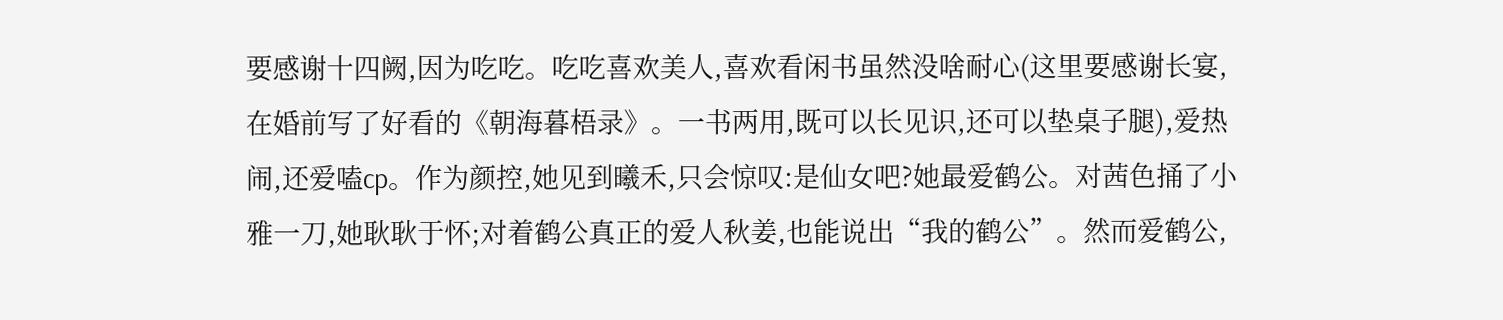要感谢十四阙,因为吃吃。吃吃喜欢美人,喜欢看闲书虽然没啥耐心(这里要感谢长宴,在婚前写了好看的《朝海暮梧录》。一书两用,既可以长见识,还可以垫桌子腿),爱热闹,还爱嗑cp。作为颜控,她见到曦禾,只会惊叹:是仙女吧?她最爱鹤公。对茜色捅了小雅一刀,她耿耿于怀;对着鹤公真正的爱人秋姜,也能说出“我的鹤公”。然而爱鹤公,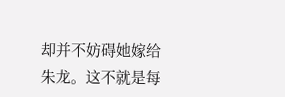却并不妨碍她嫁给朱龙。这不就是每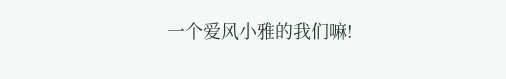一个爱风小雅的我们嘛!